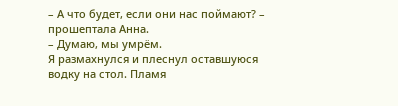– А что будет, если они нас поймают? – прошептала Анна.
– Думаю, мы умрём.
Я размахнулся и плеснул оставшуюся водку на стол. Пламя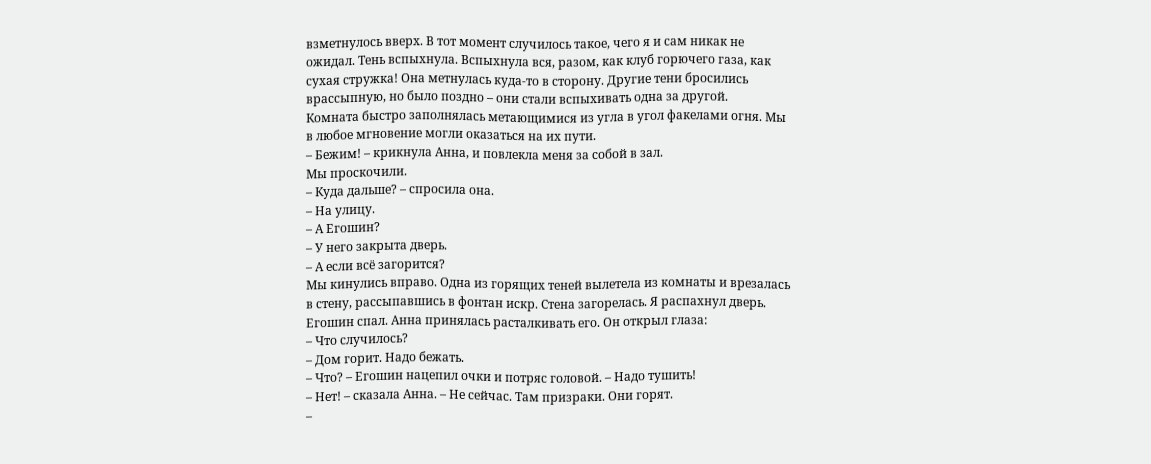взметнулось вверх. В тот момент случилось такое, чего я и сам никак не ожидал. Тень вспыхнула. Вспыхнула вся, разом, как клуб горючего газа, как сухая стружка! Она метнулась куда-то в сторону. Другие тени бросились врассыпную, но было поздно – они стали вспыхивать одна за другой.
Комната быстро заполнялась метающимися из угла в угол факелами огня. Мы в любое мгновение могли оказаться на их пути.
– Бежим! – крикнула Анна, и повлекла меня за собой в зал.
Мы проскочили.
– Куда дальше? – спросила она.
– На улицу.
– А Егошин?
– У него закрыта дверь.
– А если всё загорится?
Мы кинулись вправо. Одна из горящих теней вылетела из комнаты и врезалась в стену, рассыпавшись в фонтан искр. Стена загорелась. Я распахнул дверь. Егошин спал. Анна принялась расталкивать его. Он открыл глаза:
– Что случилось?
– Дом горит. Надо бежать.
– Что? – Егошин нацепил очки и потряс головой. – Надо тушить!
– Нет! – сказала Анна. – Не сейчас. Там призраки. Они горят.
–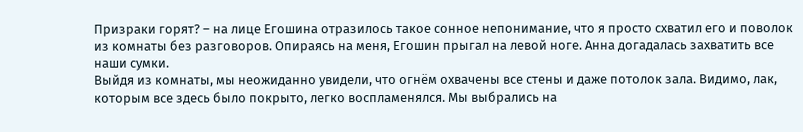Призраки горят? – на лице Егошина отразилось такое сонное непонимание, что я просто схватил его и поволок из комнаты без разговоров. Опираясь на меня, Егошин прыгал на левой ноге. Анна догадалась захватить все наши сумки.
Выйдя из комнаты, мы неожиданно увидели, что огнём охвачены все стены и даже потолок зала. Видимо, лак, которым все здесь было покрыто, легко воспламенялся. Мы выбрались на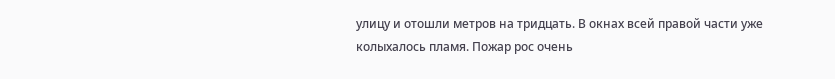улицу и отошли метров на тридцать. В окнах всей правой части уже колыхалось пламя. Пожар рос очень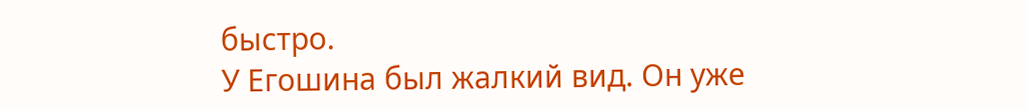быстро.
У Егошина был жалкий вид. Он уже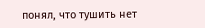понял, что тушить нет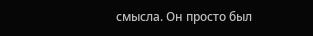смысла. Он просто был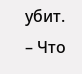убит.
– Что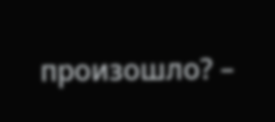произошло? –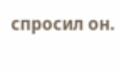спросил он.